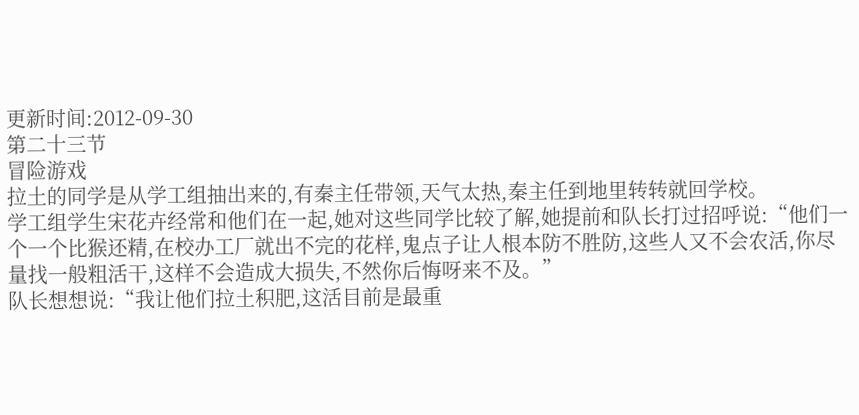更新时间:2012-09-30
第二十三节
冒险游戏
拉土的同学是从学工组抽出来的,有秦主任带领,天气太热,秦主任到地里转转就回学校。
学工组学生宋花卉经常和他们在一起,她对这些同学比较了解,她提前和队长打过招呼说:“他们一个一个比猴还精,在校办工厂就出不完的花样,鬼点子让人根本防不胜防,这些人又不会农活,你尽量找一般粗活干,这样不会造成大损失,不然你后悔呀来不及。”
队长想想说:“我让他们拉土积肥,这活目前是最重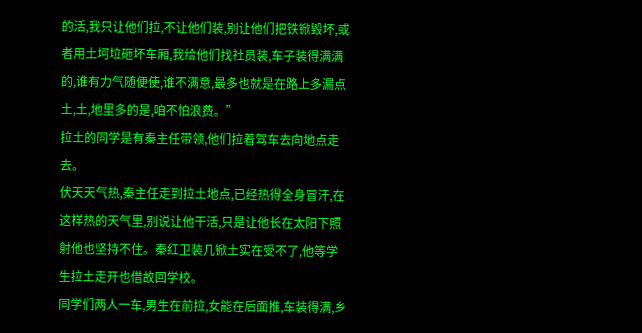的活,我只让他们拉,不让他们装,别让他们把铁锨毁坏,或者用土坷垃砸坏车厢,我给他们找社员装,车子装得满满的,谁有力气随便使,谁不满意,最多也就是在路上多漏点土,土,地里多的是,咱不怕浪费。”
拉土的同学是有秦主任带领,他们拉着驾车去向地点走去。
伏天天气热,秦主任走到拉土地点,已经热得全身冒汗,在这样热的天气里,别说让他干活,只是让他长在太阳下照射他也坚持不住。秦红卫装几锨土实在受不了,他等学生拉土走开也借故回学校。
同学们两人一车,男生在前拉,女能在后面推,车装得满,乡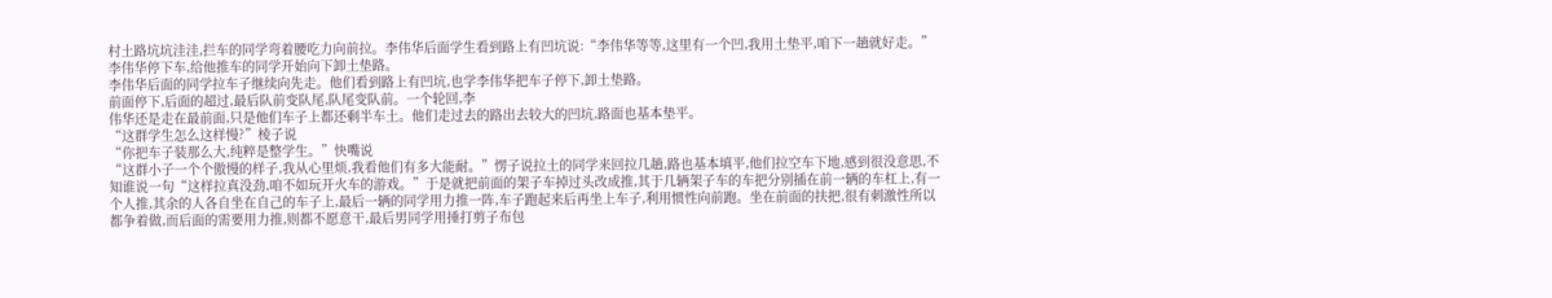村土路坑坑洼洼,拦车的同学弯着腰吃力向前拉。李伟华后面学生看到路上有凹坑说:“李伟华等等,这里有一个凹,我用土垫平,咱下一趟就好走。”
李伟华停下车,给他推车的同学开始向下卸土垫路。
李伟华后面的同学拉车子继续向先走。他们看到路上有凹坑,也学李伟华把车子停下,卸土垫路。
前面停下,后面的超过,最后队前变队尾,队尾变队前。一个轮回,李
伟华还是走在最前面,只是他们车子上都还剩半车土。他们走过去的路出去较大的凹坑,路面也基本垫平。
“这群学生怎么这样慢?”棱子说
“你把车子装那么大,纯粹是整学生。”快嘴说
“这群小子一个个傲慢的样子,我从心里烦,我看他们有多大能耐。”愣子说拉土的同学来回拉几趟,路也基本填平,他们拉空车下地,感到很没意思,不知谁说一句“这样拉真没劲,咱不如玩开火车的游戏。”于是就把前面的架子车掉过头改成推,其于几辆架子车的车把分别插在前一辆的车杠上,有一个人推,其余的人各自坐在自己的车子上,最后一辆的同学用力推一阵,车子跑起来后再坐上车子,利用惯性向前跑。坐在前面的扶把,很有刺激性所以都争着做,而后面的需要用力推,则都不愿意干,最后男同学用捶打剪子布包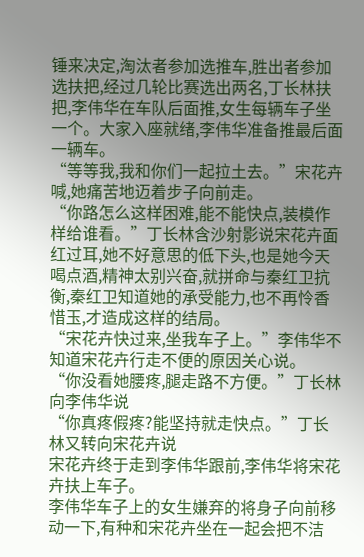锤来决定,淘汰者参加选推车,胜出者参加选扶把,经过几轮比赛选出两名,丁长林扶把,李伟华在车队后面推,女生每辆车子坐一个。大家入座就绪,李伟华准备推最后面一辆车。
“等等我,我和你们一起拉土去。”宋花卉喊,她痛苦地迈着步子向前走。
“你路怎么这样困难,能不能快点,装模作样给谁看。”丁长林含沙射影说宋花卉面红过耳,她不好意思的低下头,也是她今天喝点酒,精神太别兴奋,就拼命与秦红卫抗衡,秦红卫知道她的承受能力,也不再怜香惜玉,才造成这样的结局。
“宋花卉快过来,坐我车子上。”李伟华不知道宋花卉行走不便的原因关心说。
“你没看她腰疼,腿走路不方便。”丁长林向李伟华说
“你真疼假疼?能坚持就走快点。”丁长林又转向宋花卉说
宋花卉终于走到李伟华跟前,李伟华将宋花卉扶上车子。
李伟华车子上的女生嫌弃的将身子向前移动一下,有种和宋花卉坐在一起会把不洁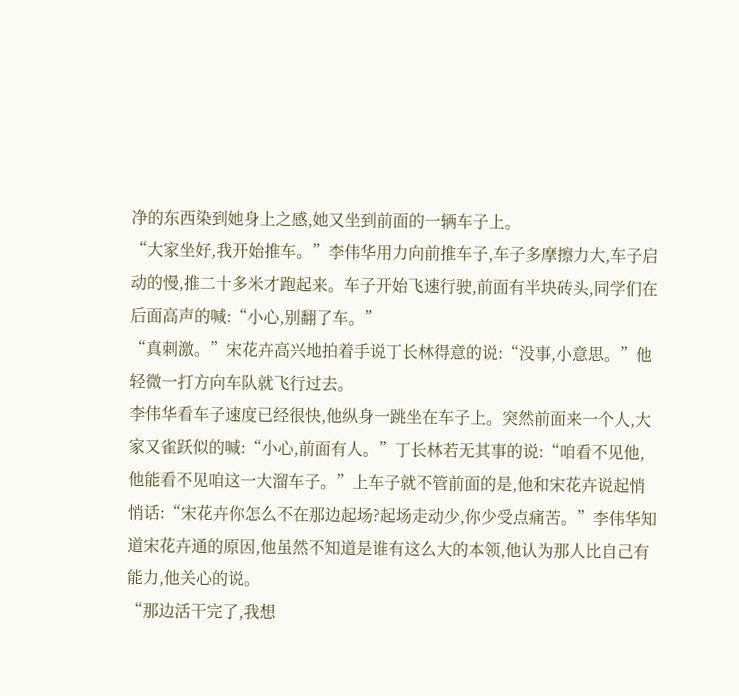净的东西染到她身上之感,她又坐到前面的一辆车子上。
“大家坐好,我开始推车。”李伟华用力向前推车子,车子多摩擦力大,车子启动的慢,推二十多米才跑起来。车子开始飞速行驶,前面有半块砖头,同学们在后面高声的喊:“小心,别翻了车。”
“真刺激。”宋花卉高兴地拍着手说丁长林得意的说:“没事,小意思。”他轻微一打方向车队就飞行过去。
李伟华看车子速度已经很快,他纵身一跳坐在车子上。突然前面来一个人,大家又雀跃似的喊:“小心,前面有人。”丁长林若无其事的说:“咱看不见他,他能看不见咱这一大溜车子。”上车子就不管前面的是,他和宋花卉说起悄悄话:“宋花卉你怎么不在那边起场?起场走动少,你少受点痛苦。”李伟华知道宋花卉通的原因,他虽然不知道是谁有这么大的本领,他认为那人比自己有能力,他关心的说。
“那边活干完了,我想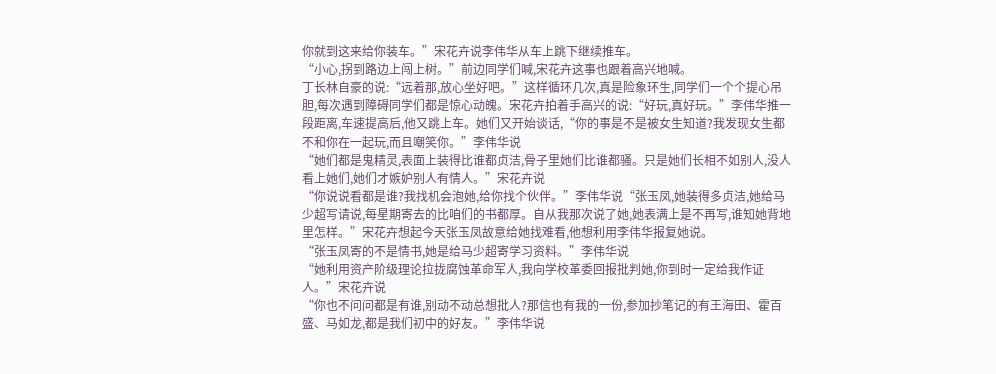你就到这来给你装车。”宋花卉说李伟华从车上跳下继续推车。
“小心,拐到路边上闯上树。”前边同学们喊,宋花卉这事也跟着高兴地喊。
丁长林自豪的说:“远着那,放心坐好吧。”这样循环几次,真是险象环生,同学们一个个提心吊胆,每次遇到障碍同学们都是惊心动魄。宋花卉拍着手高兴的说:“好玩,真好玩。”李伟华推一段距离,车速提高后,他又跳上车。她们又开始谈话,“你的事是不是被女生知道?我发现女生都不和你在一起玩,而且嘲笑你。”李伟华说
“她们都是鬼精灵,表面上装得比谁都贞洁,骨子里她们比谁都骚。只是她们长相不如别人,没人看上她们,她们才嫉妒别人有情人。”宋花卉说
“你说说看都是谁?我找机会泡她,给你找个伙伴。”李伟华说“张玉凤,她装得多贞洁,她给马少超写请说,每星期寄去的比咱们的书都厚。自从我那次说了她,她表满上是不再写,谁知她背地里怎样。”宋花卉想起今天张玉凤故意给她找难看,他想利用李伟华报复她说。
“张玉凤寄的不是情书,她是给马少超寄学习资料。”李伟华说
“她利用资产阶级理论拉拢腐蚀革命军人,我向学校革委回报批判她,你到时一定给我作证人。”宋花卉说
“你也不问问都是有谁,别动不动总想批人?那信也有我的一份,参加抄笔记的有王海田、霍百盛、马如龙,都是我们初中的好友。”李伟华说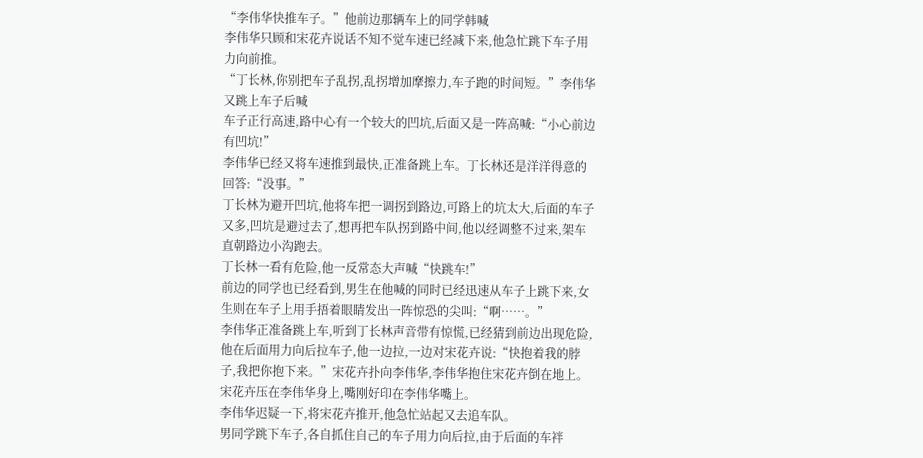“李伟华快推车子。”他前边那辆车上的同学韩喊
李伟华只顾和宋花卉说话不知不觉车速已经减下来,他急忙跳下车子用力向前推。
“丁长林,你别把车子乱拐,乱拐增加摩擦力,车子跑的时间短。”李伟华又跳上车子后喊
车子正行高速,路中心有一个较大的凹坑,后面又是一阵高喊:“小心前边有凹坑!”
李伟华已经又将车速推到最快,正准备跳上车。丁长林还是洋洋得意的回答:“没事。”
丁长林为避开凹坑,他将车把一调拐到路边,可路上的坑太大,后面的车子又多,凹坑是避过去了,想再把车队拐到路中间,他以经调整不过来,架车直朝路边小沟跑去。
丁长林一看有危险,他一反常态大声喊“快跳车!”
前边的同学也已经看到,男生在他喊的同时已经迅速从车子上跳下来,女生则在车子上用手捂着眼睛发出一阵惊恐的尖叫:“啊……。”
李伟华正准备跳上车,听到丁长林声音带有惊慌,已经猜到前边出现危险,他在后面用力向后拉车子,他一边拉,一边对宋花卉说:“快抱着我的脖子,我把你抱下来。”宋花卉扑向李伟华,李伟华抱住宋花卉倒在地上。
宋花卉压在李伟华身上,嘴刚好印在李伟华嘴上。
李伟华迟疑一下,将宋花卉推开,他急忙站起又去追车队。
男同学跳下车子,各自抓住自己的车子用力向后拉,由于后面的车袢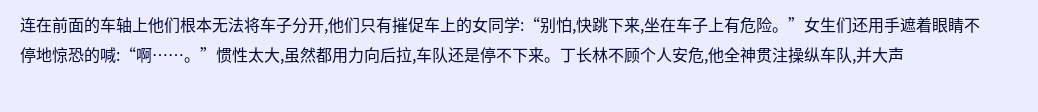连在前面的车轴上他们根本无法将车子分开,他们只有摧促车上的女同学:“别怕,快跳下来,坐在车子上有危险。”女生们还用手遮着眼睛不停地惊恐的喊:“啊……。”惯性太大,虽然都用力向后拉,车队还是停不下来。丁长林不顾个人安危,他全神贯注操纵车队,并大声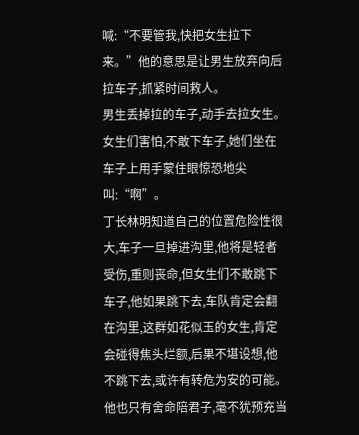喊:“不要管我,快把女生拉下来。”他的意思是让男生放弃向后拉车子,抓紧时间救人。
男生丢掉拉的车子,动手去拉女生。
女生们害怕,不敢下车子,她们坐在车子上用手蒙住眼惊恐地尖叫:“啊”。
丁长林明知道自己的位置危险性很大,车子一旦掉进沟里,他将是轻者受伤,重则丧命,但女生们不敢跳下车子,他如果跳下去,车队肯定会翻在沟里,这群如花似玉的女生,肯定会碰得焦头烂额,后果不堪设想,他不跳下去,或许有转危为安的可能。他也只有舍命陪君子,毫不犹预充当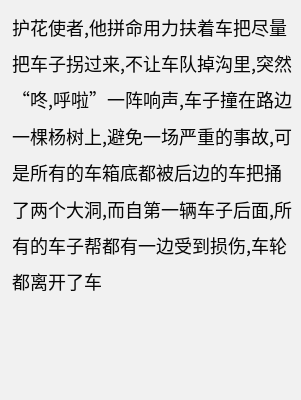护花使者,他拼命用力扶着车把尽量把车子拐过来,不让车队掉沟里,突然“咚,呼啦”一阵响声,车子撞在路边一棵杨树上,避免一场严重的事故,可是所有的车箱底都被后边的车把捅了两个大洞,而自第一辆车子后面,所有的车子帮都有一边受到损伤,车轮都离开了车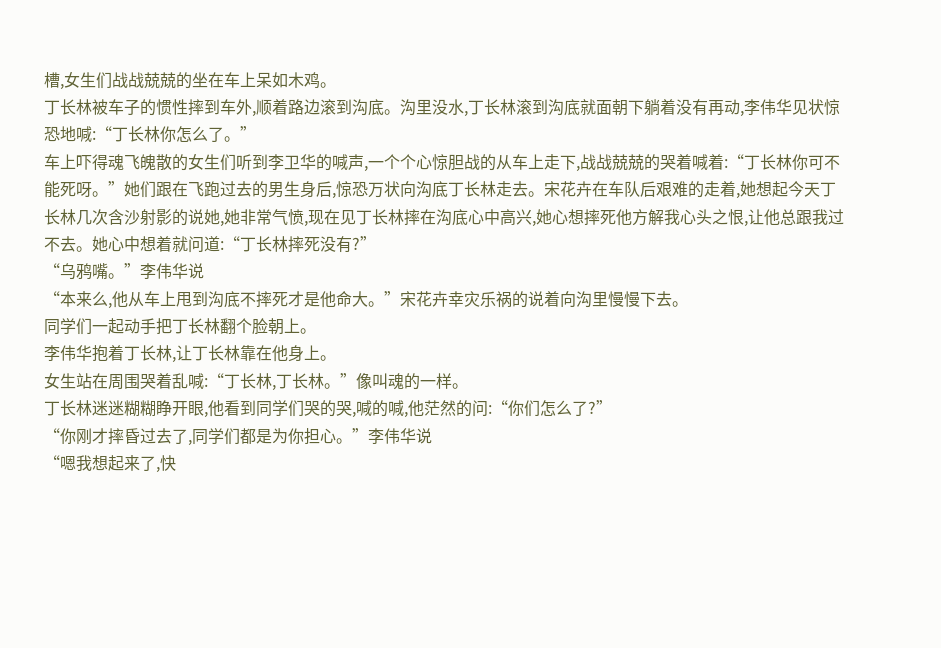槽,女生们战战兢兢的坐在车上呆如木鸡。
丁长林被车子的惯性摔到车外,顺着路边滚到沟底。沟里没水,丁长林滚到沟底就面朝下躺着没有再动,李伟华见状惊恐地喊:“丁长林你怎么了。”
车上吓得魂飞魄散的女生们听到李卫华的喊声,一个个心惊胆战的从车上走下,战战兢兢的哭着喊着:“丁长林你可不能死呀。”她们跟在飞跑过去的男生身后,惊恐万状向沟底丁长林走去。宋花卉在车队后艰难的走着,她想起今天丁长林几次含沙射影的说她,她非常气愤,现在见丁长林摔在沟底心中高兴,她心想摔死他方解我心头之恨,让他总跟我过不去。她心中想着就问道:“丁长林摔死没有?”
“乌鸦嘴。”李伟华说
“本来么,他从车上甩到沟底不摔死才是他命大。”宋花卉幸灾乐祸的说着向沟里慢慢下去。
同学们一起动手把丁长林翻个脸朝上。
李伟华抱着丁长林,让丁长林靠在他身上。
女生站在周围哭着乱喊:“丁长林,丁长林。”像叫魂的一样。
丁长林迷迷糊糊睁开眼,他看到同学们哭的哭,喊的喊,他茫然的问:“你们怎么了?”
“你刚才摔昏过去了,同学们都是为你担心。”李伟华说
“嗯我想起来了,快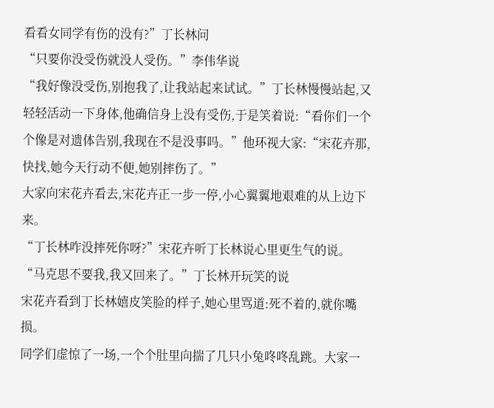看看女同学有伤的没有?”丁长林问
“只要你没受伤就没人受伤。”李伟华说
“我好像没受伤,别抱我了,让我站起来试试。”丁长林慢慢站起,又轻轻活动一下身体,他确信身上没有受伤,于是笑着说:“看你们一个个像是对遗体告别,我现在不是没事吗。”他环视大家:“宋花卉那,快找,她今天行动不便,她别摔伤了。”
大家向宋花卉看去,宋花卉正一步一停,小心翼翼地艰难的从上边下来。
“丁长林咋没摔死你呀?”宋花卉听丁长林说心里更生气的说。“马克思不要我,我又回来了。”丁长林开玩笑的说
宋花卉看到丁长林嬉皮笑脸的样子,她心里骂道:死不着的,就你嘴损。
同学们虚惊了一场,一个个肚里向揣了几只小兔咚咚乱跳。大家一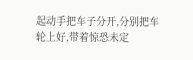起动手把车子分开,分别把车轮上好,带着惊恐未定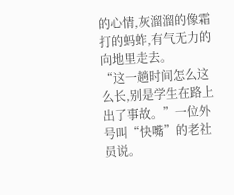的心情,灰溜溜的像霜打的蚂蚱,有气无力的向地里走去。
“这一趟时间怎么这么长,别是学生在路上出了事故。”一位外号叫“快嘴”的老社员说。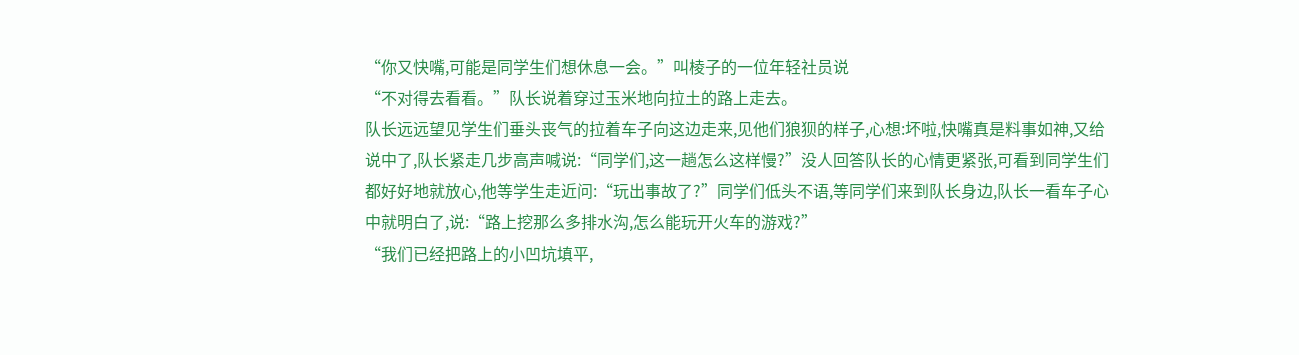“你又快嘴,可能是同学生们想休息一会。”叫棱子的一位年轻社员说
“不对得去看看。”队长说着穿过玉米地向拉土的路上走去。
队长远远望见学生们垂头丧气的拉着车子向这边走来,见他们狼狈的样子,心想:坏啦,快嘴真是料事如神,又给说中了,队长紧走几步高声喊说:“同学们,这一趟怎么这样慢?”没人回答队长的心情更紧张,可看到同学生们都好好地就放心,他等学生走近问:“玩出事故了?”同学们低头不语,等同学们来到队长身边,队长一看车子心中就明白了,说:“路上挖那么多排水沟,怎么能玩开火车的游戏?”
“我们已经把路上的小凹坑填平,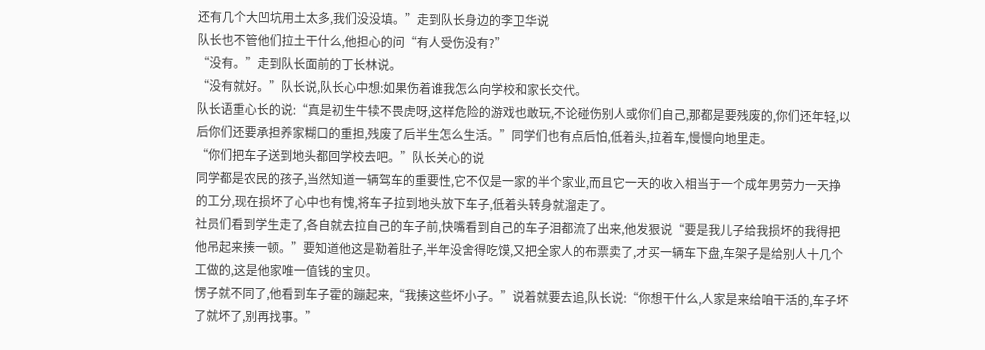还有几个大凹坑用土太多,我们没没填。”走到队长身边的李卫华说
队长也不管他们拉土干什么,他担心的问“有人受伤没有?”
“没有。”走到队长面前的丁长林说。
“没有就好。”队长说,队长心中想:如果伤着谁我怎么向学校和家长交代。
队长语重心长的说:“真是初生牛犊不畏虎呀,这样危险的游戏也敢玩,不论碰伤别人或你们自己,那都是要残废的,你们还年轻,以后你们还要承担养家糊口的重担,残废了后半生怎么生活。”同学们也有点后怕,低着头,拉着车,慢慢向地里走。
“你们把车子送到地头都回学校去吧。”队长关心的说
同学都是农民的孩子,当然知道一辆驾车的重要性,它不仅是一家的半个家业,而且它一天的收入相当于一个成年男劳力一天挣的工分,现在损坏了心中也有愧,将车子拉到地头放下车子,低着头转身就溜走了。
社员们看到学生走了,各自就去拉自己的车子前,快嘴看到自己的车子泪都流了出来,他发狠说“要是我儿子给我损坏的我得把他吊起来揍一顿。”要知道他这是勒着肚子,半年没舍得吃馍,又把全家人的布票卖了,才买一辆车下盘,车架子是给别人十几个工做的,这是他家唯一值钱的宝贝。
愣子就不同了,他看到车子霍的蹦起来,“我揍这些坏小子。”说着就要去追,队长说:“你想干什么,人家是来给咱干活的,车子坏了就坏了,别再找事。”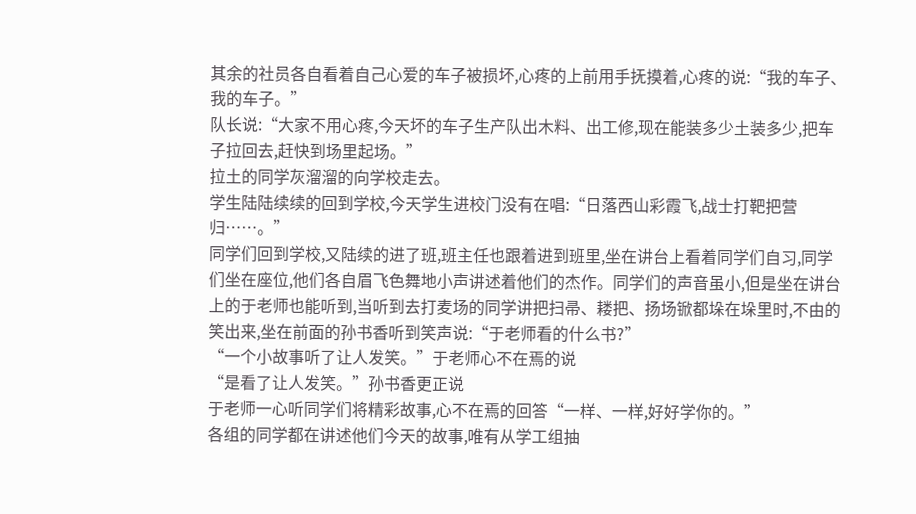其余的社员各自看着自己心爱的车子被损坏,心疼的上前用手抚摸着,心疼的说:“我的车子、我的车子。”
队长说:“大家不用心疼,今天坏的车子生产队出木料、出工修,现在能装多少土装多少,把车子拉回去,赶快到场里起场。”
拉土的同学灰溜溜的向学校走去。
学生陆陆续续的回到学校,今天学生进校门没有在唱:“日落西山彩霞飞,战士打靶把营归……。”
同学们回到学校,又陆续的进了班,班主任也跟着进到班里,坐在讲台上看着同学们自习,同学们坐在座位,他们各自眉飞色舞地小声讲述着他们的杰作。同学们的声音虽小,但是坐在讲台上的于老师也能听到,当听到去打麦场的同学讲把扫帚、耧把、扬场锨都垛在垛里时,不由的笑出来,坐在前面的孙书香听到笑声说:“于老师看的什么书?”
“一个小故事听了让人发笑。”于老师心不在焉的说
“是看了让人发笑。”孙书香更正说
于老师一心听同学们将精彩故事,心不在焉的回答“一样、一样,好好学你的。”
各组的同学都在讲述他们今天的故事,唯有从学工组抽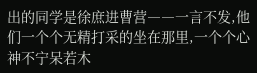出的同学是徐庶进曹营――一言不发,他们一个个无精打采的坐在那里,一个个心神不宁呆若木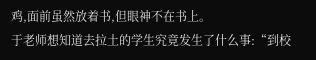鸡,面前虽然放着书,但眼神不在书上。
于老师想知道去拉土的学生究竟发生了什么事:“到校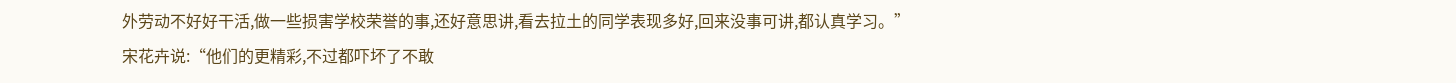外劳动不好好干活,做一些损害学校荣誉的事,还好意思讲,看去拉土的同学表现多好,回来没事可讲,都认真学习。”
宋花卉说:“他们的更精彩,不过都吓坏了不敢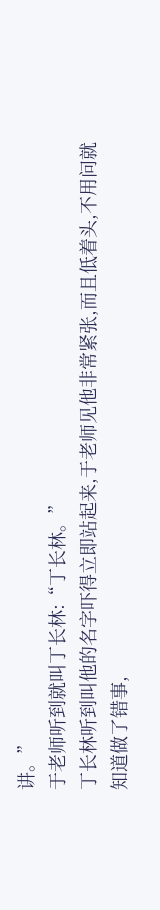讲。”
于老师听到就叫丁长林:“丁长林。”
丁长林听到叫他的名字吓得立即站起来,于老师见他非常紧张,而且低着头,不用问就知道做了错事,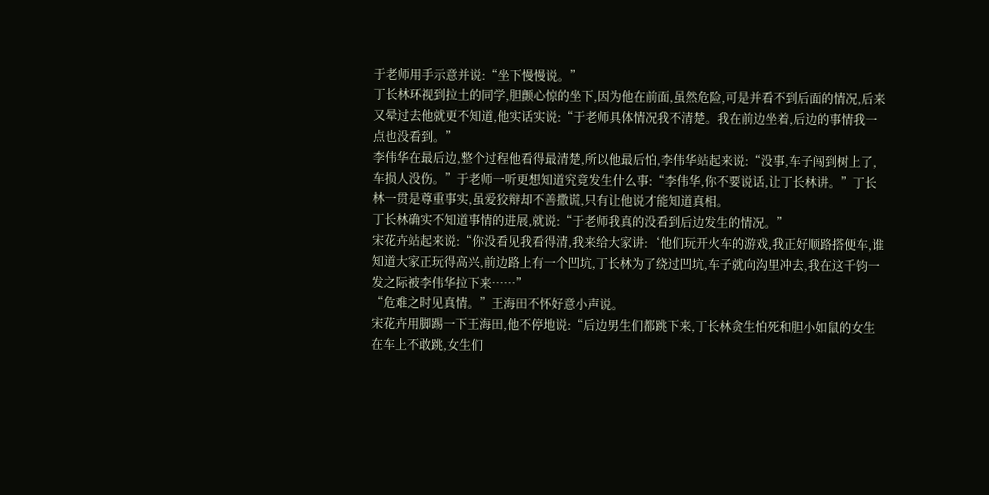于老师用手示意并说:“坐下慢慢说。”
丁长林环视到拉土的同学,胆颤心惊的坐下,因为他在前面,虽然危险,可是并看不到后面的情况,后来又晕过去他就更不知道,他实话实说:“于老师具体情况我不清楚。我在前边坐着,后边的事情我一点也没看到。”
李伟华在最后边,整个过程他看得最清楚,所以他最后怕,李伟华站起来说:“没事,车子闯到树上了,车损人没伤。”于老师一听更想知道究竟发生什么事:“李伟华,你不要说话,让丁长林讲。”丁长林一贯是尊重事实,虽爱狡辩却不善撒谎,只有让他说才能知道真相。
丁长林确实不知道事情的进展,就说:“于老师我真的没看到后边发生的情况。”
宋花卉站起来说:“你没看见我看得清,我来给大家讲:‘他们玩开火车的游戏,我正好顺路搭便车,谁知道大家正玩得高兴,前边路上有一个凹坑,丁长林为了绕过凹坑,车子就向沟里冲去,我在这千钧一发之际被李伟华拉下来……”
“危难之时见真情。”王海田不怀好意小声说。
宋花卉用脚踢一下王海田,他不停地说:“后边男生们都跳下来,丁长林贪生怕死和胆小如鼠的女生在车上不敢跳,女生们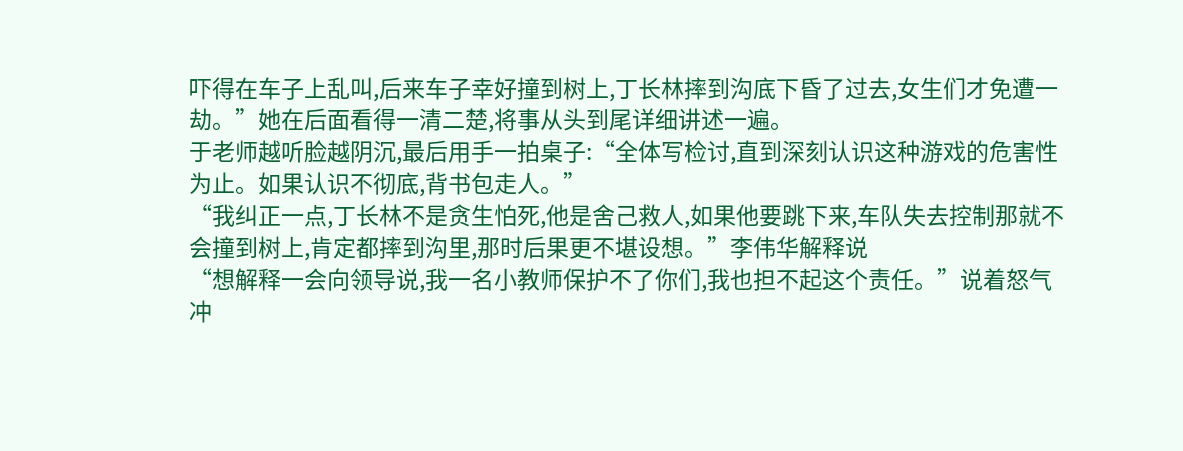吓得在车子上乱叫,后来车子幸好撞到树上,丁长林摔到沟底下昏了过去,女生们才免遭一劫。”她在后面看得一清二楚,将事从头到尾详细讲述一遍。
于老师越听脸越阴沉,最后用手一拍桌子:“全体写检讨,直到深刻认识这种游戏的危害性为止。如果认识不彻底,背书包走人。”
“我纠正一点,丁长林不是贪生怕死,他是舍己救人,如果他要跳下来,车队失去控制那就不会撞到树上,肯定都摔到沟里,那时后果更不堪设想。”李伟华解释说
“想解释一会向领导说,我一名小教师保护不了你们,我也担不起这个责任。”说着怒气冲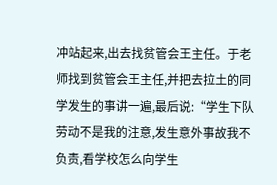冲站起来,出去找贫管会王主任。于老师找到贫管会王主任,并把去拉土的同学发生的事讲一遍,最后说:“学生下队劳动不是我的注意,发生意外事故我不负责,看学校怎么向学生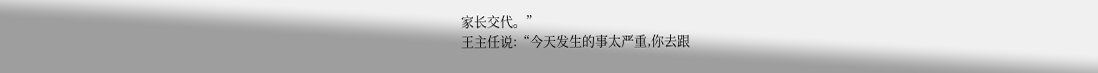家长交代。”
王主任说:“今天发生的事太严重,你去跟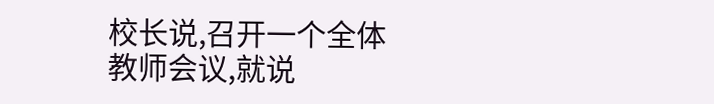校长说,召开一个全体教师会议,就说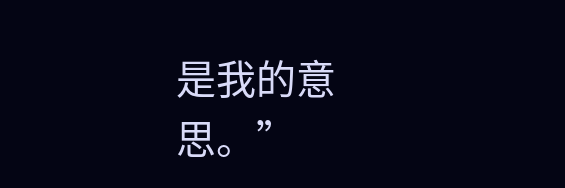是我的意思。”